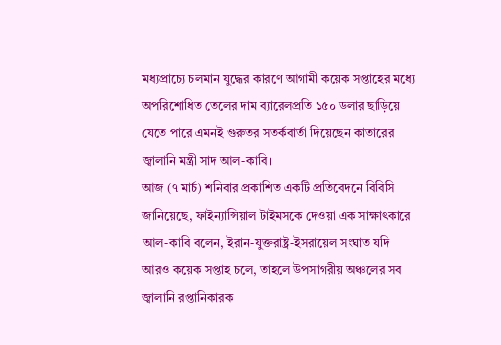মধ্যপ্রাচ্যে চলমান যুদ্ধের কারণে আগামী কয়েক সপ্তাহের মধ্যে অপরিশোধিত তেলের দাম ব্যারেলপ্রতি ১৫০ ডলার ছাড়িয়ে যেতে পারে এমনই গুরুতর সতর্কবার্তা দিয়েছেন কাতারের জ্বালানি মন্ত্রী সাদ আল-কাবি।
আজ (৭ মার্চ) শনিবার প্রকাশিত একটি প্রতিবেদনে বিবিসি জানিয়েছে, ফাইন্যান্সিয়াল টাইমসকে দেওয়া এক সাক্ষাৎকারে আল-কাবি বলেন, ইরান-যুক্তরাষ্ট্র-ইসরায়েল সংঘাত যদি আরও কয়েক সপ্তাহ চলে, তাহলে উপসাগরীয় অঞ্চলের সব জ্বালানি রপ্তানিকারক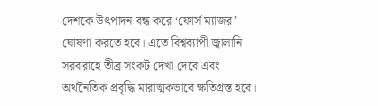দেশকে উৎপাদন বন্ধ করে ‘ফোর্স ম্যাজর’ ঘোষণা করতে হবে। এতে বিশ্বব্যাপী জ্বালানি সরবরাহে তীব্র সংকট দেখা দেবে এবং অর্থনৈতিক প্রবৃদ্ধি মারাত্মকভাবে ক্ষতিগ্রস্ত হবে।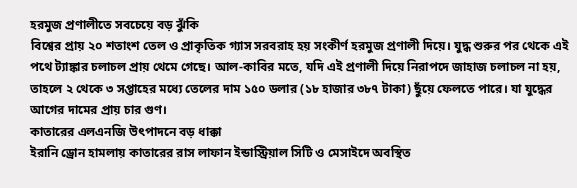হরমুজ প্রণালীতে সবচেয়ে বড় ঝুঁকি
বিশ্বের প্রায় ২০ শতাংশ তেল ও প্রাকৃতিক গ্যাস সরবরাহ হয় সংকীর্ণ হরমুজ প্রণালী দিয়ে। যুদ্ধ শুরুর পর থেকে এই পথে ট্যাঙ্কার চলাচল প্রায় থেমে গেছে। আল-কাবির মতে, যদি এই প্রণালী দিয়ে নিরাপদে জাহাজ চলাচল না হয়, তাহলে ২ থেকে ৩ সপ্তাহের মধ্যে তেলের দাম ১৫০ ডলার (১৮ হাজার ৩৮৭ টাকা) ছুঁয়ে ফেলতে পারে। যা যুদ্ধের আগের দামের প্রায় চার গুণ।
কাতারের এলএনজি উৎপাদনে বড় ধাক্কা
ইরানি ড্রোন হামলায় কাতারের রাস লাফান ইন্ডাস্ট্রিয়াল সিটি ও মেসাইদে অবস্থিত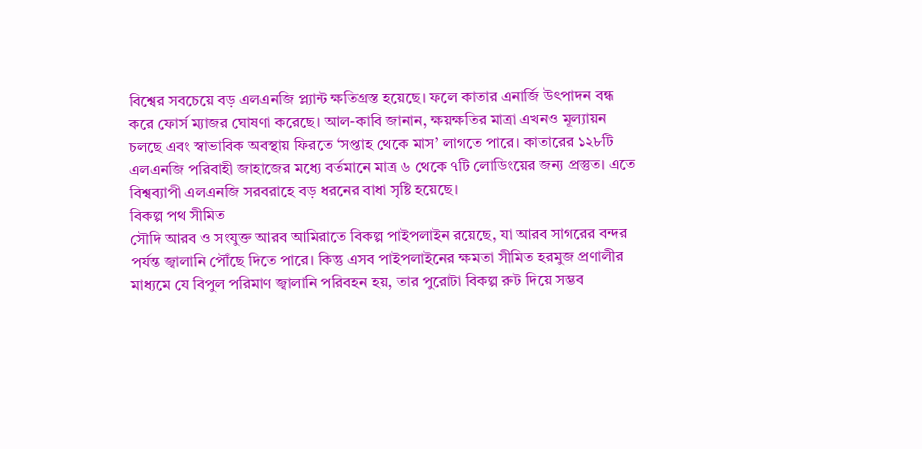বিশ্বের সবচেয়ে বড় এলএনজি প্ল্যান্ট ক্ষতিগ্রস্ত হয়েছে। ফলে কাতার এনার্জি উৎপাদন বন্ধ করে ফোর্স ম্যাজর ঘোষণা করেছে। আল-কাবি জানান, ক্ষয়ক্ষতির মাত্রা এখনও মূল্যায়ন চলছে এবং স্বাভাবিক অবস্থায় ফিরতে ‘সপ্তাহ থেকে মাস’ লাগতে পারে। কাতারের ১২৮টি এলএনজি পরিবাহী জাহাজের মধ্যে বর্তমানে মাত্র ৬ থেকে ৭টি লোডিংয়ের জন্য প্রস্তুত। এতে বিশ্বব্যাপী এলএনজি সরবরাহে বড় ধরনের বাধা সৃষ্টি হয়েছে।
বিকল্প পথ সীমিত
সৌদি আরব ও সংযুক্ত আরব আমিরাতে বিকল্প পাইপলাইন রয়েছে, যা আরব সাগরের বন্দর পর্যন্ত জ্বালানি পৌঁছে দিতে পারে। কিন্তু এসব পাইপলাইনের ক্ষমতা সীমিত হরমুজ প্রণালীর মাধ্যমে যে বিপুল পরিমাণ জ্বালানি পরিবহন হয়, তার পুরোটা বিকল্প রুট দিয়ে সম্ভব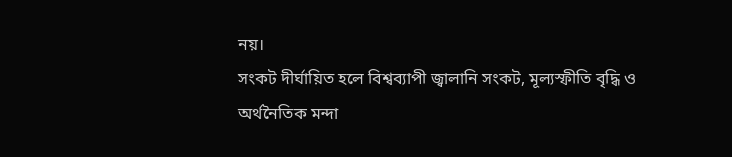নয়।
সংকট দীর্ঘায়িত হলে বিশ্বব্যাপী জ্বালানি সংকট, মূল্যস্ফীতি বৃদ্ধি ও অর্থনৈতিক মন্দা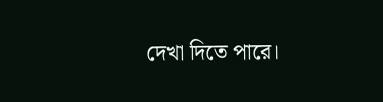দেখা দিতে পারে।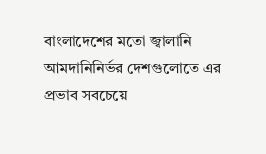বাংলাদেশের মতো জ্বালানি আমদানিনির্ভর দেশগুলোতে এর প্রভাব সবচেয়ে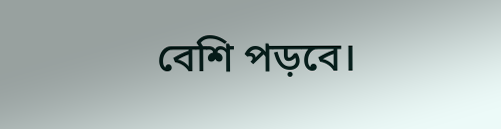বেশি পড়বে।